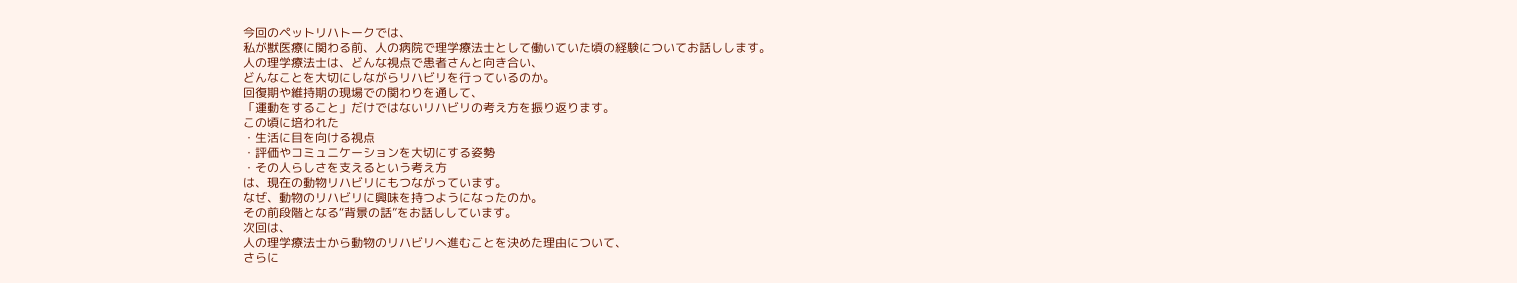今回のペットリハトークでは、
私が獣医療に関わる前、人の病院で理学療法士として働いていた頃の経験についてお話しします。
人の理学療法士は、どんな視点で患者さんと向き合い、
どんなことを大切にしながらリハビリを行っているのか。
回復期や維持期の現場での関わりを通して、
「運動をすること」だけではないリハビリの考え方を振り返ります。
この頃に培われた
・生活に目を向ける視点
・評価やコミュニケーションを大切にする姿勢
・その人らしさを支えるという考え方
は、現在の動物リハビリにもつながっています。
なぜ、動物のリハビリに興味を持つようになったのか。
その前段階となる“背景の話”をお話ししています。
次回は、
人の理学療法士から動物のリハビリへ進むことを決めた理由について、
さらに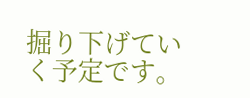掘り下げていく予定です。